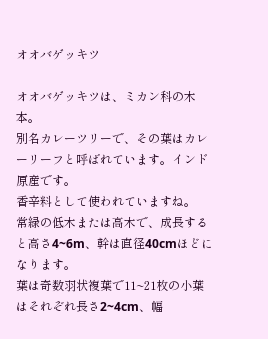オオバゲッキツ

オオバゲッキツは、ミカン科の木本。
別名カレーツリーで、その葉はカレーリーフと呼ばれています。インド原産です。
香辛料として使われていますね。
常緑の低木または高木で、成長すると高さ4~6m、幹は直径40cmほどになります。
葉は奇数羽状複葉で11~21枚の小葉はそれぞれ長さ2~4cm、幅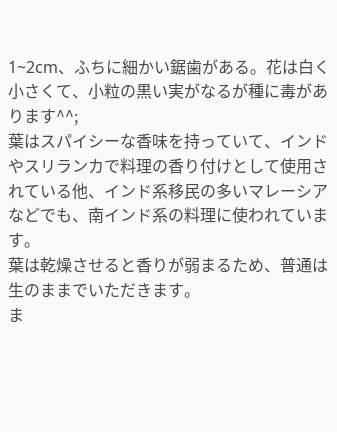1~2cm、ふちに細かい鋸歯がある。花は白く小さくて、小粒の黒い実がなるが種に毒があります^^;
葉はスパイシーな香味を持っていて、インドやスリランカで料理の香り付けとして使用されている他、インド系移民の多いマレーシアなどでも、南インド系の料理に使われています。
葉は乾燥させると香りが弱まるため、普通は生のままでいただきます。
ま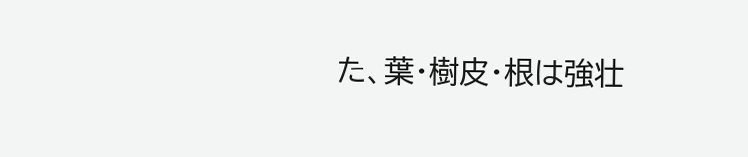た、葉・樹皮・根は強壮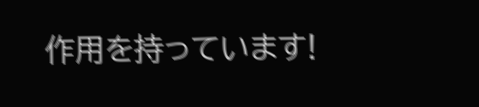作用を持っています!